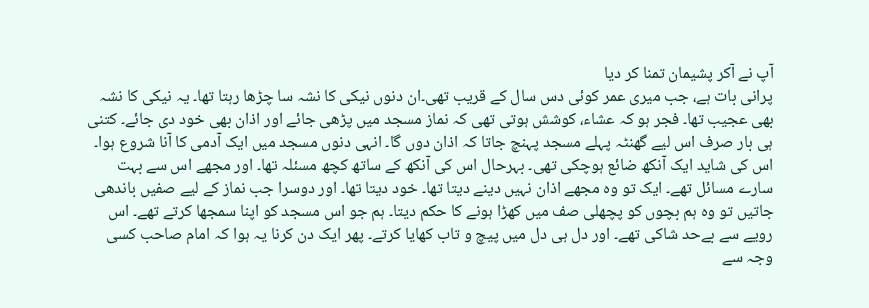آپ نے آکر پشیمان تمنا کر دیا
پرانی بات ہے، جب میری عمر کوئی دس سال کے قریب تھی۔ان دنوں نیکی کا نشہ سا چڑھا رہتا تھا۔ یہ نیکی کا نشہ بھی عجیب تھا۔ فجر ہو کہ عشاء، کوشش ہوتی تھی کہ نماز مسجد میں پڑھی جائے اور اذان بھی خود دی جائے۔ کتنی ہی بار صرف اس لیے گھنٹہ پہلے مسجد پہنچ جاتا کہ اذان دوں گا۔ انہی دنوں مسجد میں ایک آدمی کا آنا شروع ہوا۔ اس کی شاید ایک آنکھ ضائع ہوچکی تھی۔ بہرحال اس کی آنکھ کے ساتھ کچھ مسئلہ تھا۔ اور مجھے اس سے بہت سارے مسائل تھے۔ ایک تو وہ مجھے اذان نہیں دینے دیتا تھا۔ خود دیتا تھا۔ اور دوسرا جب نماز کے لیے صفیں باندھی جاتیں تو وہ ہم بچوں کو پچھلی صف میں کھڑا ہونے کا حکم دیتا۔ ہم جو اس مسجد کو اپنا سمجھا کرتے تھے۔ اس رویے سے بےحد شاکی تھے۔ اور دل ہی دل میں پیچ و تاب کھایا کرتے۔ پھر ایک دن کرنا یہ ہوا کہ امام صاحب کسی وجہ سے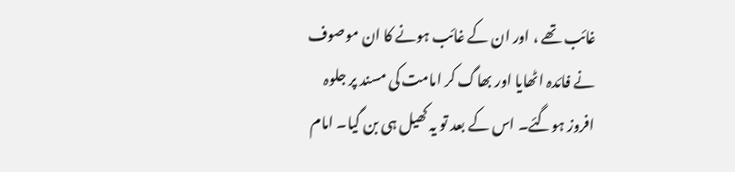غائب تھے ، اور ان کے غائب ہونے کا ان موصوف نے فائدہ اٹھایا اور بھاگ کر امامت کی مسند پر جلوہ افروز ہوگئے۔ اس کے بعد تو یہ کھیل ہی بن گیا۔ امام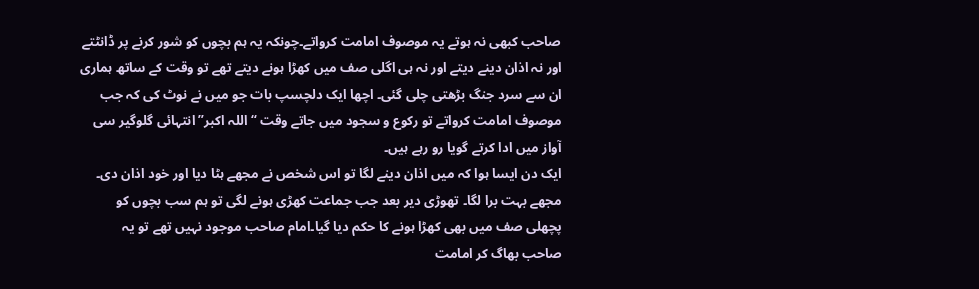صاحب کبھی نہ ہوتے یہ موصوف امامت کرواتے۔چونکہ یہ ہم بچوں کو شور کرنے پر ڈانٹتے اور نہ اذان دینے دیتے اور نہ ہی اگلی صف میں کھڑا ہونے دیتے تھے تو وقت کے ساتھ ہماری ان سے سرد جنگ بڑھتی چلی گئی۔ اچھا ایک دلچسپ بات جو میں نے نوٹ کی کہ جب موصوف امامت کرواتے تو رکوع و سجود میں جاتے وقت “اللہ اکبر” انتہائی گلوگیر سی آواز میں ادا کرتے گویا رو رہے ہیں۔
ایک دن ایسا ہوا کہ میں اذان دینے لگا تو اس شخص نے مجھے ہٹا دیا اور خود اذان دی۔ مجھے بہت برا لگا۔ تھوڑی دیر بعد جب جماعت کھڑی ہونے لگی تو ہم سب بچوں کو پچھلی صف میں بھی کھڑا ہونے کا حکم دیا گیا۔امام صاحب موجود نہیں تھے تو یہ صاحب بھاگ کر امامت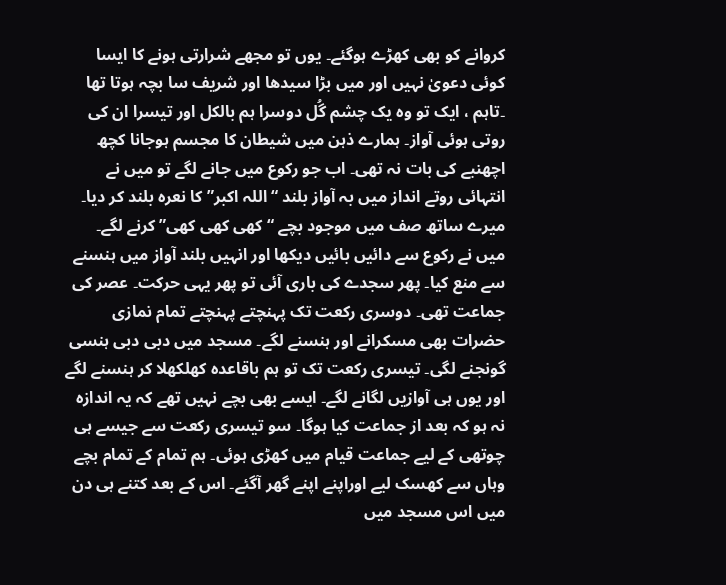کروانے کو بھی کھڑے ہوگئے۔ یوں تو مجھے شرارتی ہونے کا ایسا کوئی دعویٰ نہیں اور میں بڑا سیدھا اور شریف سا بچہ ہوتا تھا ۔تاہم ، ایک تو وہ یک چشم گُل دوسرا ہم بالکل اور تیسرا ان کی روتی ہوئی آواز۔ ہمارے ذہن میں شیطان کا مجسم ہوجانا کچھ اچھنبے کی بات نہ تھی۔ اب جو رکوع میں جانے لگے تو میں نے انتہائی روتے انداز میں بہ آواز بلند “اللہ اکبر” کا نعرہ بلند کر دیا۔ میرے ساتھ صف میں موجود بچے “کھی کھی کھی” کرنے لگے۔ میں نے رکوع سے دائیں بائیں دیکھا اور انہیں بلند آواز میں ہنسنے سے منع کیا۔ پھر سجدے کی باری آئی تو پھر یہی حرکت۔ عصر کی جماعت تھی۔ دوسری رکعت تک پہنچتے پہنچتے تمام نمازی حضرات بھی مسکرانے اور ہنسنے لگے۔ مسجد میں دبی دبی ہنسی گونجنے لگی۔ تیسری رکعت تک تو ہم باقاعدہ کھلکھلا کر ہنسنے لگے اور یوں ہی آوازیں لگانے لگے۔ ایسے بھی بچے نہیں تھے کہ یہ اندازہ نہ ہو کہ بعد از جماعت کیا ہوگا۔ سو تیسری رکعت سے جیسے ہی چوتھی کے لیے جماعت قیام میں کھڑی ہوئی۔ ہم تمام کے تمام بچے وہاں سے کھسک لیے اوراپنے اپنے گھر آگئے۔ اس کے بعد کتنے ہی دن میں اس مسجد میں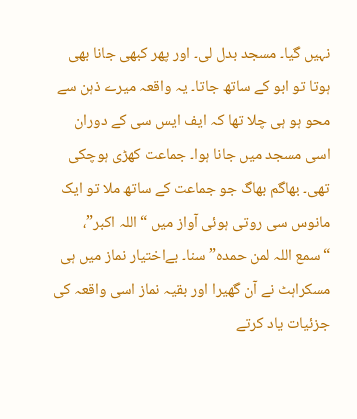نہیں گیا۔ مسجد بدل لی۔ اور پھر کبھی جانا بھی ہوتا تو ابو کے ساتھ جاتا۔ یہ واقعہ میرے ذہن سے محو ہو ہی چلا تھا کہ ایف ایس سی کے دوران اسی مسجد میں جانا ہوا۔ جماعت کھڑی ہوچکی تھی۔ بھاگم بھاگ جو جماعت کے ساتھ ملا تو ایک مانوس سی روتی ہوئی آواز میں “اللہ اکبر”، “سمع اللہ لمن حمدہ” سنا۔ بےاختیار نماز میں ہی مسکراہٹ نے آن گھیرا اور بقیہ نماز اسی واقعہ کی جزئیات یاد کرتے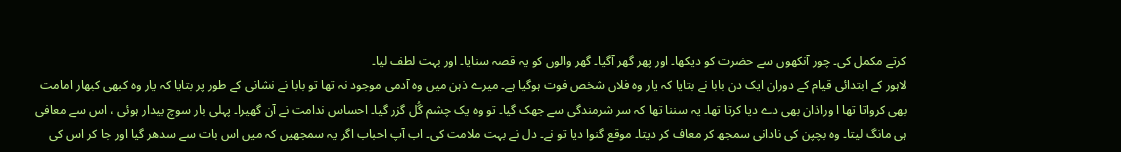کرتے مکمل کی۔ چور آنکھوں سے حضرت کو دیکھا۔ اور پھر گھر آگیا۔ گھر والوں کو یہ قصہ سنایا۔ اور بہت لطف لیا۔
لاہور کے ابتدائی قیام کے دوران ایک دن بابا نے بتایا کہ یار وہ فلاں شخص فوت ہوگیا ہے۔ میرے ذہن میں وہ آدمی موجود نہ تھا تو بابا نے نشانی کے طور پر بتایا کہ یار وہ کبھی کبھار امامت بھی کرواتا تھا ا وراذان بھی دے دیا کرتا تھا۔ یہ سننا تھا کہ سر شرمندگی سے جھک گیا۔ تو وہ یک چشم گُل گزر گیا۔ احساس ندامت نے آن گھیرا۔ پہلی بار سوچ بیدار ہوئی ، اس سے معافی ہی مانگ لیتا۔ وہ بچپن کی نادانی سمجھ کر معاف کر دیتا۔ موقع گنوا دیا تو نے۔ دل نے بہت ملامت کی۔ اب آپ احباب اگر یہ سمجھیں کہ میں اس بات سے سدھر گیا اور جا کر اس کی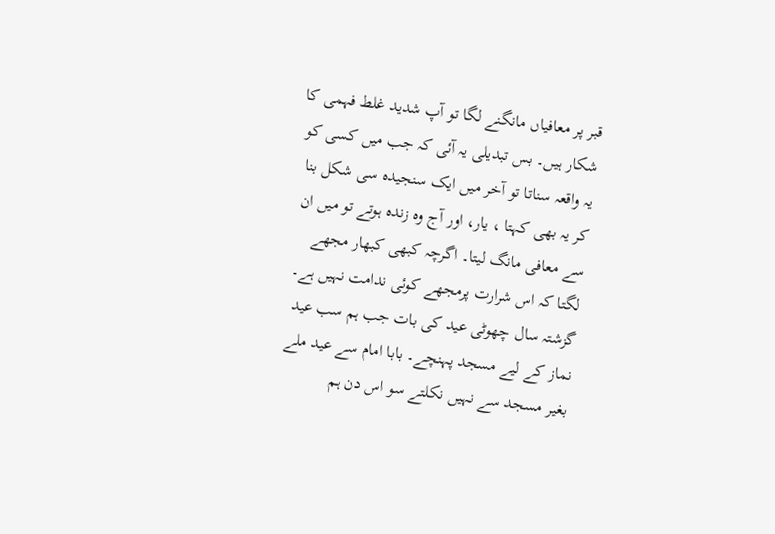قبر پر معافیاں مانگنے لگا تو آپ شدید غلط فہمی کا شکار ہیں۔ بس تبدیلی یہ آئی کہ جب میں کسی کو یہ واقعہ سناتا تو آخر میں ایک سنجیدہ سی شکل بنا کر یہ بھی کہتا ، یار، اور آج وہ زندہ ہوتے تو میں ان سے معافی مانگ لیتا۔ اگرچہ کبھی کبھار مجھے لگتا کہ اس شرارت پرمجھے کوئی ندامت نہیں ہے۔
گزشتہ سال چھوٹی عید کی بات جب ہم سب عید نماز کے لیے مسجد پہنچے۔ بابا امام سے عید ملے بغیر مسجد سے نہیں نکلتے سو اس دن ہم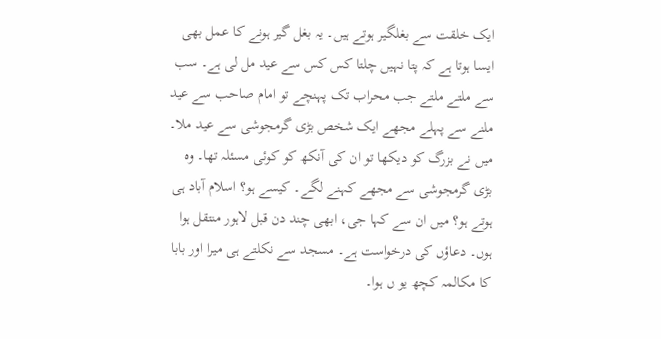ایک خلقت سے بغلگیر ہوتے ہیں۔ یہ بغل گیر ہونے کا عمل بھی ایسا ہوتا ہے کہ پتا نہیں چلتا کس کس سے عید مل لی ہے۔ سب سے ملتے ملتے جب محراب تک پہنچے تو امام صاحب سے عید ملنے سے پہلے مجھے ایک شخص بڑی گرمجوشی سے عید ملا۔ میں نے بزرگ کو دیکھا تو ان کی آنکھ کو کوئی مسئلہ تھا۔ وہ بڑی گرمجوشی سے مجھے کہنے لگے۔ کیسے ہو؟ اسلام آباد ہی ہوتے ہو؟ میں ان سے کہا جی، ابھی چند دن قبل لاہور منتقل ہوا ہوں۔ دعاؤں کی درخواست ہے۔ مسجد سے نکلتے ہی میرا اور بابا کا مکالمہ کچھ یو ں ہوا۔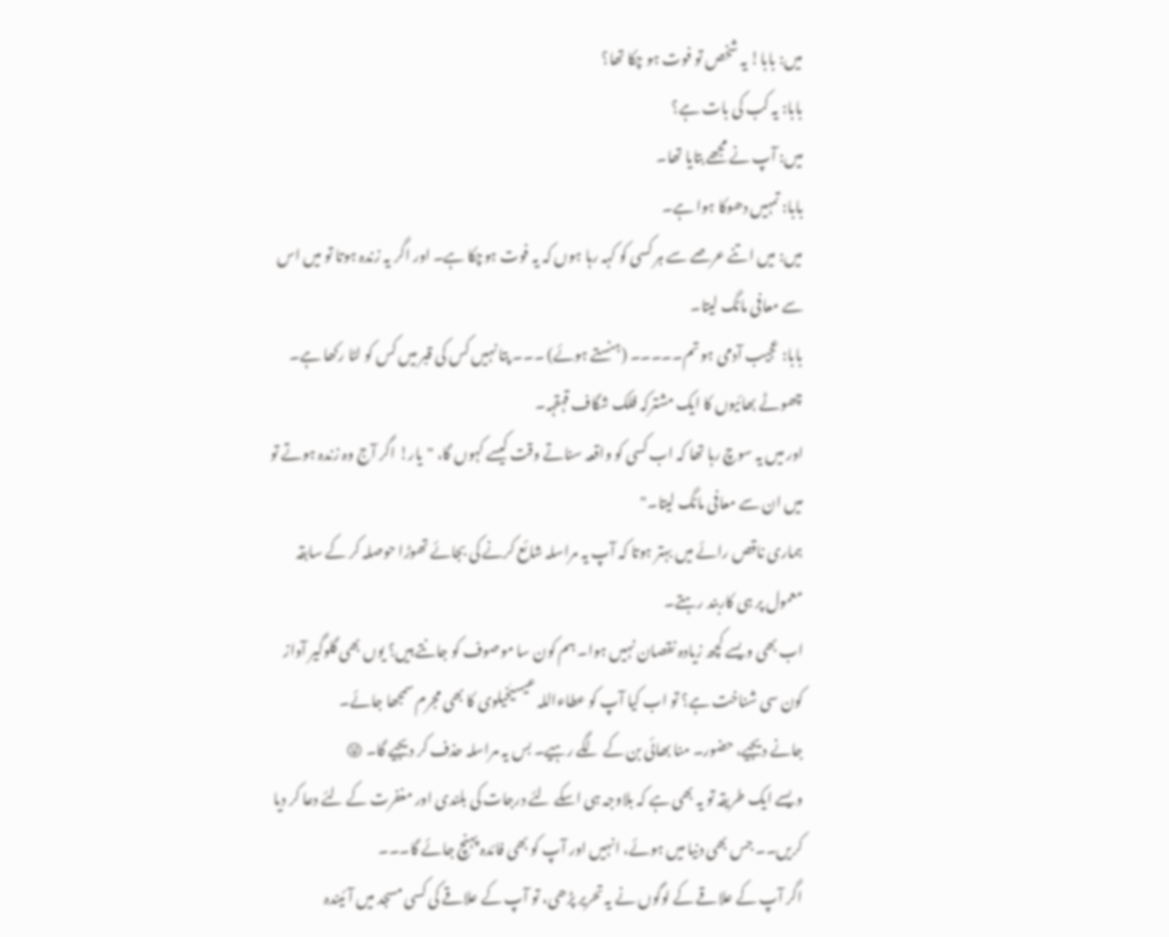میں: بابا! یہ شخص تو فوت ہو چکا تھا؟
بابا: یہ کب کی بات ہے؟
میں: آپ نے مجھے بتایا تھا۔
بابا: تمہیں دھوکا ہوا ہے۔
میں: میں اتنے عرصے سے ہر کسی کو کہہ رہا ہوں کہ یہ فوت ہوچکا ہے۔ اور اگر یہ زندہ ہوتا تو میں اس سے معافی مانگ لیتا۔
بابا: عجیب آدمی ہو تم۔۔۔۔۔ (ہنستے ہوئے) ۔۔۔ پتا نہیں کس کی قبر میں کس کو لٹا رکھا ہے۔
چھوٹے بھائیوں کا ایک مشترکہ فلک شگاف قہقہہ۔
اور میں یہ سوچ رہا تھا کہ اب کسی کو واقعہ سناتے وقت کیسے کہوں گا، "یار! اگر آج وہ زندہ ہوتے تو میں ان سے معافی مانگ لیتا۔"
ہماری ناقص رائے میں بہتر ہوتا کہ آپ یہ مراسلہ شائع کرنے کی بجائے تھوڑا حوصلہ کر کے سابقہ معمول پر ہی کاربند رہتے۔
اب بھی ویسے کچھ زیادہ نقصان نہیں ہوا۔ ہم کون سا موصوف کو جانتے ہیں؟ یوں بھی گلوگیر آواز کون سی شناخت ہے؟ تو اب کیا آپ کو عطاءاللہ عیسیٰخیلوی کا بھی مجرم سمجھا جائے۔
جانے دیجیے، حضور۔ منا بھائی بن کے لگے رہیے۔ بس یہ مراسلہ حذف کر دیجیے گا۔ 😜
ویسے ایک طریقہ تو یہ بھی ہے کہ بلاوجہ ہی اسکے لئے درجات کی بلندی اور مغفرت کے لئے دعا کر دیا کریں۔۔ جس بھی دنیا میں ہوئے، انہیں اور آپ کو بھی فائدہ پہنچ جائے گا۔۔۔
اگر آپ کے علاقے کے لوگوں نے یہ تحریر پڑھی، تو آپ کے علاقے کی کسی مسجد میں آئیندہ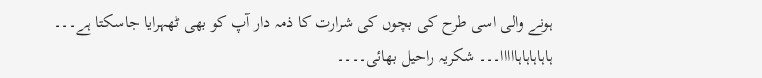ہونے والی اسی طرح کی بچوں کی شرارت کا ذمہ دار آپ کو بھی ٹھہرایا جاسکتا ہے۔۔۔
ہاہاہاہاہااااا۔۔۔ شکریہ راحیل بھائی۔۔۔۔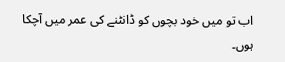اب تو میں خود بچوں کو ڈانٹنے کی عمر میں آچکا ہوں۔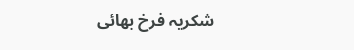شکریہ فرخ بھائی